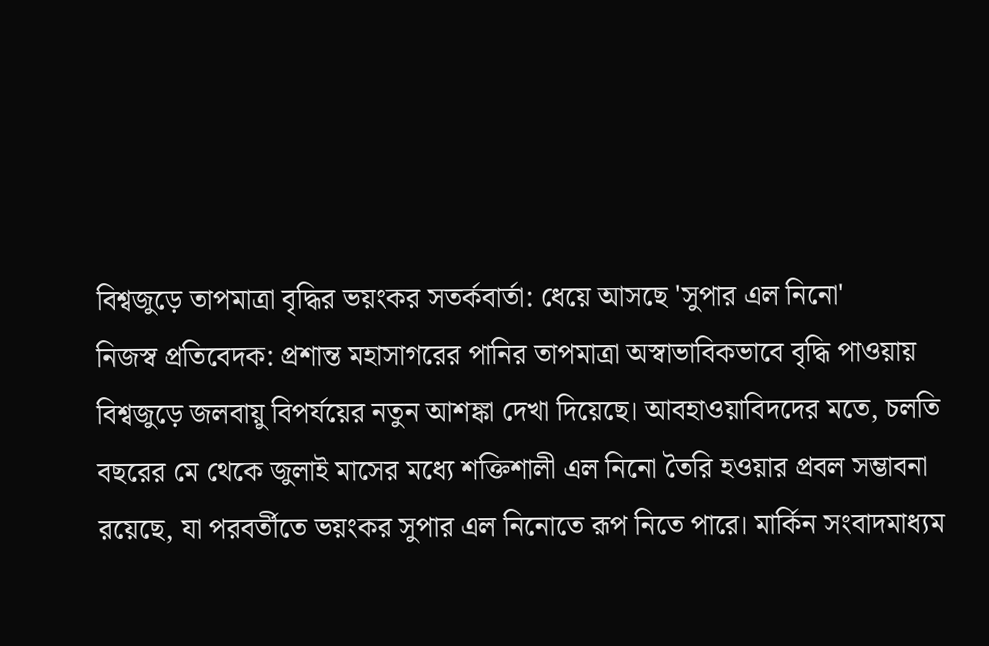বিশ্বজুড়ে তাপমাত্রা বৃদ্ধির ভয়ংকর সতর্কবার্তা: ধেয়ে আসছে 'সুপার এল নিনো'
নিজস্ব প্রতিবেদক: প্রশান্ত মহাসাগরের পানির তাপমাত্রা অস্বাভাবিকভাবে বৃদ্ধি পাওয়ায় বিশ্বজুড়ে জলবায়ু বিপর্যয়ের নতুন আশঙ্কা দেখা দিয়েছে। আবহাওয়াবিদদের মতে, চলতি বছরের মে থেকে জুলাই মাসের মধ্যে শক্তিশালী এল নিনো তৈরি হওয়ার প্রবল সম্ভাবনা রয়েছে, যা পরবর্তীতে ভয়ংকর সুপার এল নিনোতে রূপ নিতে পারে। মার্কিন সংবাদমাধ্যম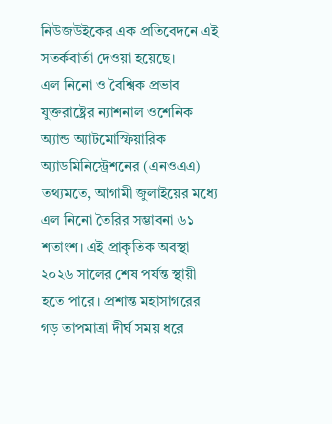নিউজউইকের এক প্রতিবেদনে এই সতর্কবার্তা দেওয়া হয়েছে।
এল নিনো ও বৈশ্বিক প্রভাব
যুক্তরাষ্ট্রের ন্যাশনাল ওশেনিক অ্যান্ড অ্যাটমোস্ফিয়ারিক অ্যাডমিনিস্ট্রেশনের (এনওএএ) তথ্যমতে, আগামী জুলাইয়ের মধ্যে এল নিনো তৈরির সম্ভাবনা ৬১ শতাংশ। এই প্রাকৃতিক অবস্থা ২০২৬ সালের শেষ পর্যন্ত স্থায়ী হতে পারে। প্রশান্ত মহাসাগরের গড় তাপমাত্রা দীর্ঘ সময় ধরে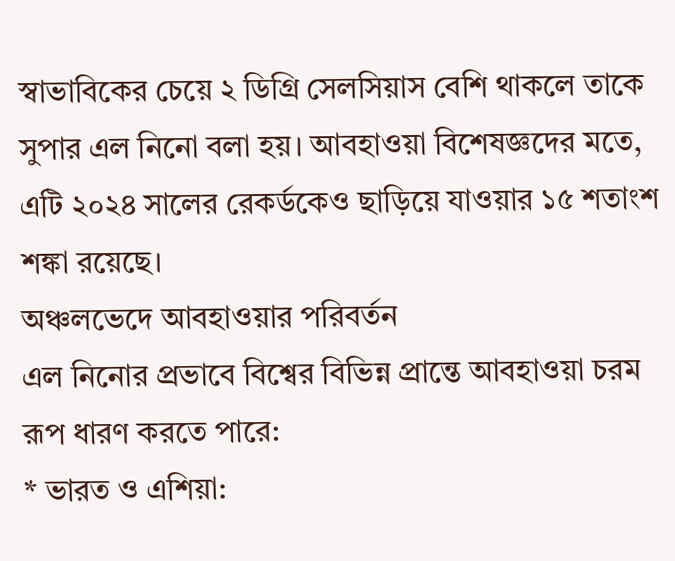স্বাভাবিকের চেয়ে ২ ডিগ্রি সেলসিয়াস বেশি থাকলে তাকে সুপার এল নিনো বলা হয়। আবহাওয়া বিশেষজ্ঞদের মতে, এটি ২০২৪ সালের রেকর্ডকেও ছাড়িয়ে যাওয়ার ১৫ শতাংশ শঙ্কা রয়েছে।
অঞ্চলভেদে আবহাওয়ার পরিবর্তন
এল নিনোর প্রভাবে বিশ্বের বিভিন্ন প্রান্তে আবহাওয়া চরম রূপ ধারণ করতে পারে:
* ভারত ও এশিয়া: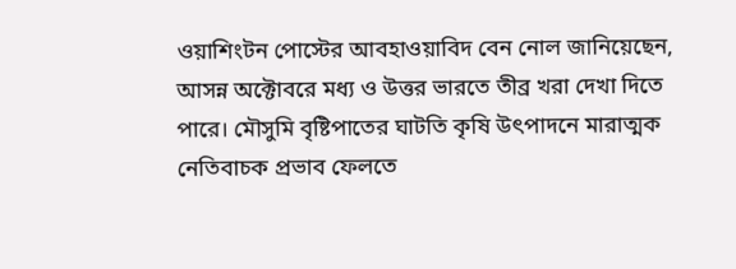ওয়াশিংটন পোস্টের আবহাওয়াবিদ বেন নোল জানিয়েছেন, আসন্ন অক্টোবরে মধ্য ও উত্তর ভারতে তীব্র খরা দেখা দিতে পারে। মৌসুমি বৃষ্টিপাতের ঘাটতি কৃষি উৎপাদনে মারাত্মক নেতিবাচক প্রভাব ফেলতে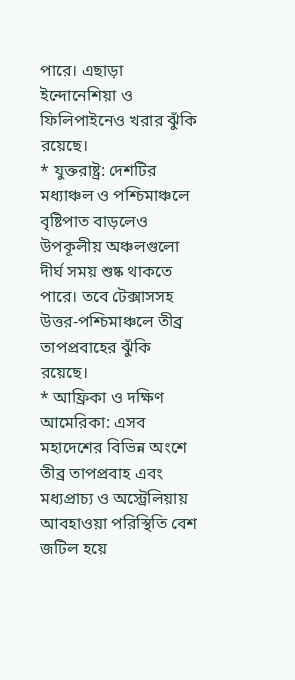পারে। এছাড়া ইন্দোনেশিয়া ও ফিলিপাইনেও খরার ঝুঁকি রয়েছে।
* যুক্তরাষ্ট্র: দেশটির মধ্যাঞ্চল ও পশ্চিমাঞ্চলে বৃষ্টিপাত বাড়লেও উপকূলীয় অঞ্চলগুলো দীর্ঘ সময় শুষ্ক থাকতে পারে। তবে টেক্সাসসহ উত্তর-পশ্চিমাঞ্চলে তীব্র তাপপ্রবাহের ঝুঁকি রয়েছে।
* আফ্রিকা ও দক্ষিণ আমেরিকা: এসব মহাদেশের বিভিন্ন অংশে তীব্র তাপপ্রবাহ এবং মধ্যপ্রাচ্য ও অস্ট্রেলিয়ায় আবহাওয়া পরিস্থিতি বেশ জটিল হয়ে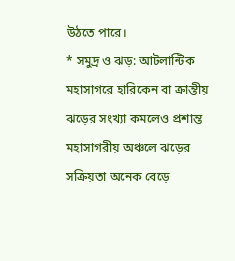উঠতে পারে।
* সমুদ্র ও ঝড়: আটলান্টিক মহাসাগরে হারিকেন বা ক্রান্তীয় ঝড়ের সংখ্যা কমলেও প্রশান্ত মহাসাগরীয় অঞ্চলে ঝড়ের সক্রিয়তা অনেক বেড়ে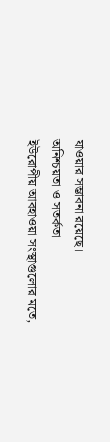যাওয়ার সম্ভাবনা রয়েছে।
অনিশ্চয়তা ও সতর্কতা
ইউরোপীয় আবহাওয়া সংস্থাগুলোর মতে,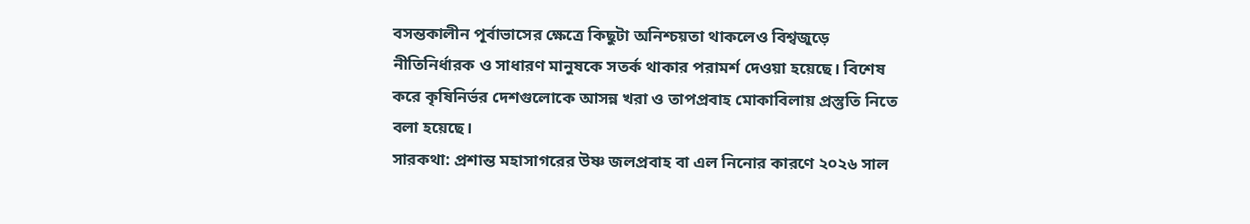বসন্তকালীন পূর্বাভাসের ক্ষেত্রে কিছুটা অনিশ্চয়তা থাকলেও বিশ্বজুড়ে নীতিনির্ধারক ও সাধারণ মানুষকে সতর্ক থাকার পরামর্শ দেওয়া হয়েছে। বিশেষ করে কৃষিনির্ভর দেশগুলোকে আসন্ন খরা ও তাপপ্রবাহ মোকাবিলায় প্রস্তুতি নিতে বলা হয়েছে।
সারকথা: প্রশান্ত মহাসাগরের উষ্ণ জলপ্রবাহ বা এল নিনোর কারণে ২০২৬ সাল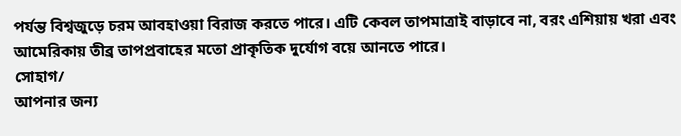পর্যন্ত বিশ্বজুড়ে চরম আবহাওয়া বিরাজ করতে পারে। এটি কেবল তাপমাত্রাই বাড়াবে না, বরং এশিয়ায় খরা এবং আমেরিকায় তীব্র তাপপ্রবাহের মতো প্রাকৃতিক দুর্যোগ বয়ে আনতে পারে।
সোহাগ/
আপনার জন্য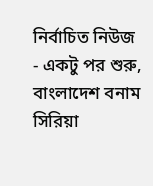নির্বাচিত নিউজ
- একটু পর শুরু, বাংলাদেশ বনাম সিরিয়া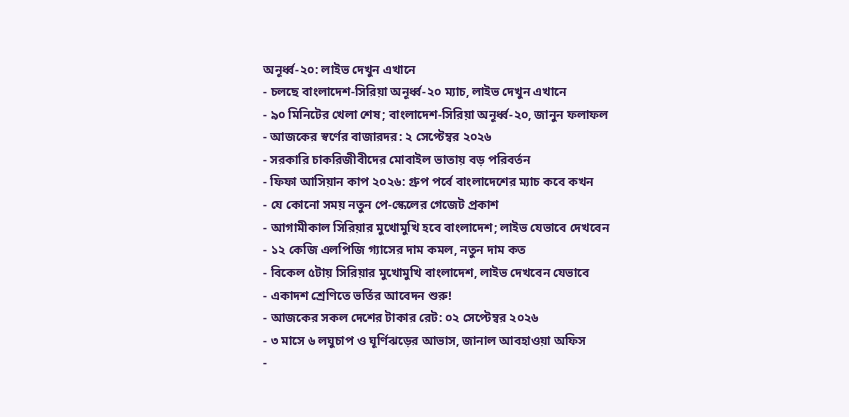অনূর্ধ্ব-২০: লাইভ দেখুন এখানে
- চলছে বাংলাদেশ-সিরিয়া অনূর্ধ্ব-২০ ম্যাচ, লাইভ দেখুন এখানে
- ৯০ মিনিটের খেলা শেষ; বাংলাদেশ-সিরিয়া অনূর্ধ্ব-২০, জানুন ফলাফল
- আজকের স্বর্ণের বাজারদর: ২ সেপ্টেম্বর ২০২৬
- সরকারি চাকরিজীবীদের মোবাইল ভাতায় বড় পরিবর্তন
- ফিফা আসিয়ান কাপ ২০২৬: গ্রুপ পর্বে বাংলাদেশের ম্যাচ কবে কখন
- যে কোনো সময় নতুন পে-স্কেলের গেজেট প্রকাশ
- আগামীকাল সিরিয়ার মুখোমুখি হবে বাংলাদেশ; লাইভ যেভাবে দেখবেন
- ১২ কেজি এলপিজি গ্যাসের দাম কমল, নতুন দাম কত
- বিকেল ৫টায় সিরিয়ার মুখোমুখি বাংলাদেশ, লাইভ দেখবেন যেভাবে
- একাদশ শ্রেণিতে ভর্তির আবেদন শুরু!
- আজকের সকল দেশের টাকার রেট: ০২ সেপ্টেম্বর ২০২৬
- ৩ মাসে ৬ লঘুচাপ ও ঘূর্ণিঝড়ের আভাস, জানাল আবহাওয়া অফিস
-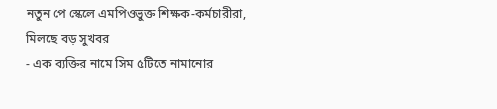নতুন পে স্কেলে এমপিওভুক্ত শিক্ষক-কর্মচারীরা, মিলছে বড় সুখবর
- এক ব্যক্তির নামে সিম ৫টিতে নামানোর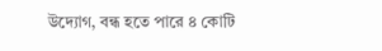উদ্যোগ, বন্ধ হতে পারে ৪ কোটি